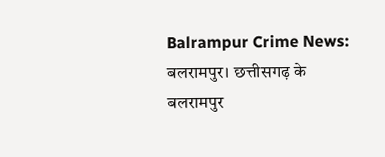Balrampur Crime News: बलरामपुर। छत्तीसगढ़ के बलरामपुर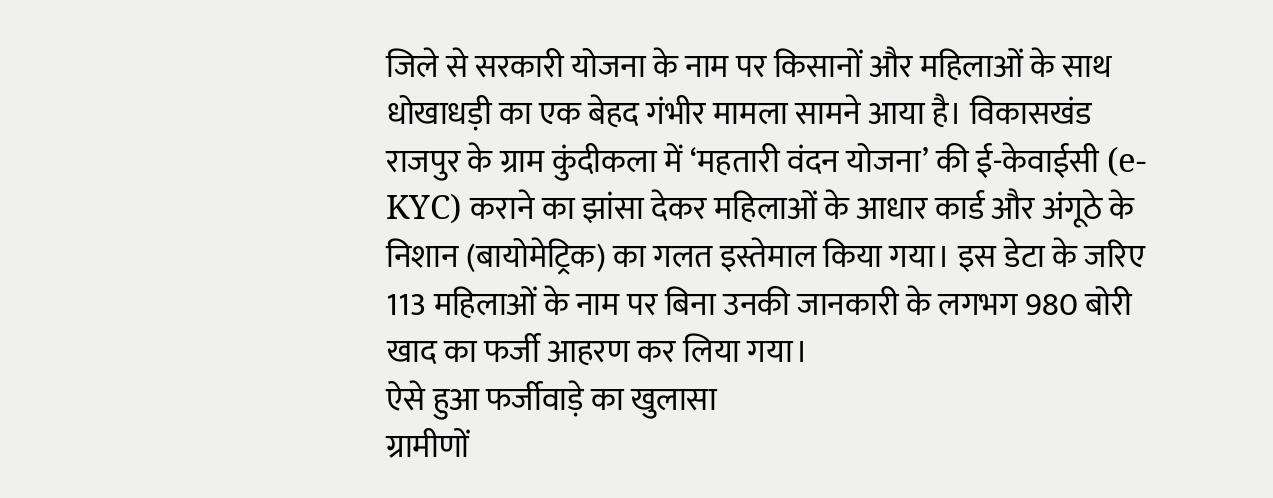जिले से सरकारी योजना के नाम पर किसानों और महिलाओं के साथ धोखाधड़ी का एक बेहद गंभीर मामला सामने आया है। विकासखंड राजपुर के ग्राम कुंदीकला में ‘महतारी वंदन योजना’ की ई-केवाईसी (e-KYC) कराने का झांसा देकर महिलाओं के आधार कार्ड और अंगूठे के निशान (बायोमेट्रिक) का गलत इस्तेमाल किया गया। इस डेटा के जरिए 113 महिलाओं के नाम पर बिना उनकी जानकारी के लगभग 980 बोरी खाद का फर्जी आहरण कर लिया गया।
ऐसे हुआ फर्जीवाड़े का खुलासा
ग्रामीणों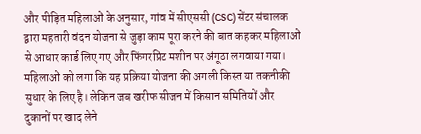और पीड़ित महिलाओं के अनुसार, गांव में सीएससी (CSC) सेंटर संचालक द्वारा महतारी वंदन योजना से जुड़ा काम पूरा करने की बात कहकर महिलाओं से आधार कार्ड लिए गए और फिंगरप्रिंट मशीन पर अंगूठा लगवाया गया।
महिलाओं को लगा कि यह प्रक्रिया योजना की अगली किस्त या तकनीकी सुधार के लिए है। लेकिन जब खरीफ सीजन में किसान समितियों और दुकानों पर खाद लेने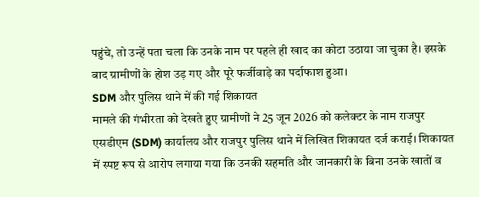पहुंचे, तो उन्हें पता चला कि उनके नाम पर पहले ही खाद का कोटा उठाया जा चुका है। इसके बाद ग्रामीणों के होश उड़ गए और पूरे फर्जीवाड़े का पर्दाफाश हुआ।
SDM और पुलिस थाने में की गई शिकायत
मामले की गंभीरता को देखते हुए ग्रामीणों ने 25 जून 2026 को कलेक्टर के नाम राजपुर एसडीएम (SDM) कार्यालय और राजपुर पुलिस थाने में लिखित शिकायत दर्ज कराई। शिकायत में स्पष्ट रूप से आरोप लगाया गया कि उनकी सहमति और जानकारी के बिना उनके खातों व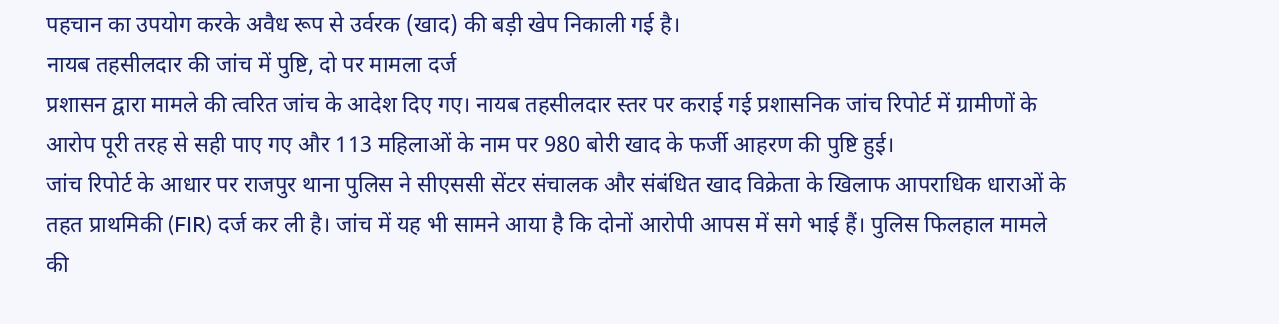पहचान का उपयोग करके अवैध रूप से उर्वरक (खाद) की बड़ी खेप निकाली गई है।
नायब तहसीलदार की जांच में पुष्टि, दो पर मामला दर्ज
प्रशासन द्वारा मामले की त्वरित जांच के आदेश दिए गए। नायब तहसीलदार स्तर पर कराई गई प्रशासनिक जांच रिपोर्ट में ग्रामीणों के आरोप पूरी तरह से सही पाए गए और 113 महिलाओं के नाम पर 980 बोरी खाद के फर्जी आहरण की पुष्टि हुई।
जांच रिपोर्ट के आधार पर राजपुर थाना पुलिस ने सीएससी सेंटर संचालक और संबंधित खाद विक्रेता के खिलाफ आपराधिक धाराओं के तहत प्राथमिकी (FIR) दर्ज कर ली है। जांच में यह भी सामने आया है कि दोनों आरोपी आपस में सगे भाई हैं। पुलिस फिलहाल मामले की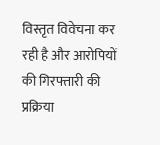विस्तृत विवेचना कर रही है और आरोपियों की गिरफ्तारी की प्रक्रिया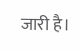जारी है।